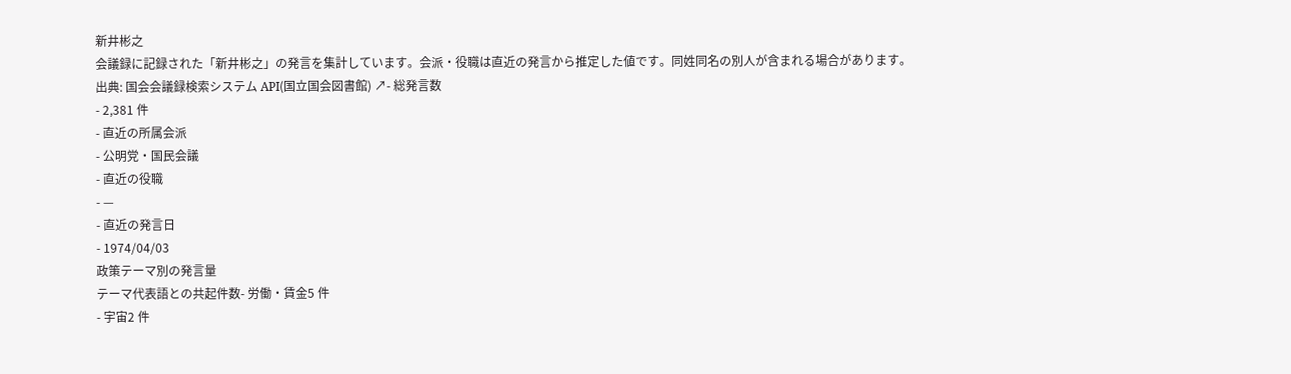新井彬之
会議録に記録された「新井彬之」の発言を集計しています。会派・役職は直近の発言から推定した値です。同姓同名の別人が含まれる場合があります。
出典: 国会会議録検索システム API(国立国会図書館) ↗- 総発言数
- 2,381 件
- 直近の所属会派
- 公明党・国民会議
- 直近の役職
- —
- 直近の発言日
- 1974/04/03
政策テーマ別の発言量
テーマ代表語との共起件数- 労働・賃金5 件
- 宇宙2 件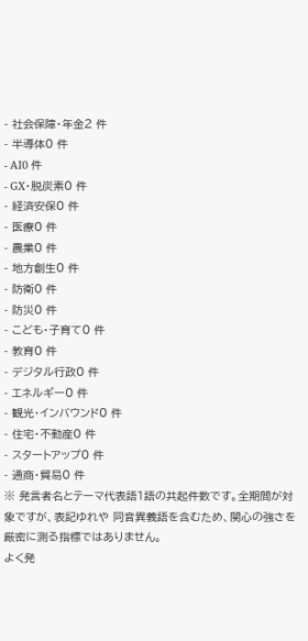- 社会保障・年金2 件
- 半導体0 件
- AI0 件
- GX・脱炭素0 件
- 経済安保0 件
- 医療0 件
- 農業0 件
- 地方創生0 件
- 防衛0 件
- 防災0 件
- こども・子育て0 件
- 教育0 件
- デジタル行政0 件
- エネルギー0 件
- 観光・インバウンド0 件
- 住宅・不動産0 件
- スタートアップ0 件
- 通商・貿易0 件
※ 発言者名とテーマ代表語1語の共起件数です。全期間が対象ですが、表記ゆれや 同音異義語を含むため、関心の強さを厳密に測る指標ではありません。
よく発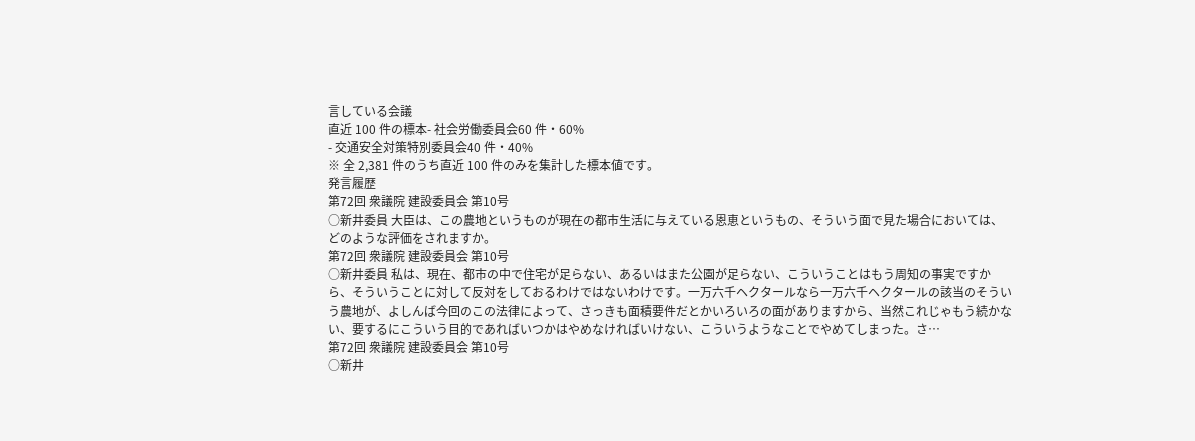言している会議
直近 100 件の標本- 社会労働委員会60 件・60%
- 交通安全対策特別委員会40 件・40%
※ 全 2,381 件のうち直近 100 件のみを集計した標本値です。
発言履歴
第72回 衆議院 建設委員会 第10号
○新井委員 大臣は、この農地というものが現在の都市生活に与えている恩恵というもの、そういう面で見た場合においては、どのような評価をされますか。
第72回 衆議院 建設委員会 第10号
○新井委員 私は、現在、都市の中で住宅が足らない、あるいはまた公園が足らない、こういうことはもう周知の事実ですから、そういうことに対して反対をしておるわけではないわけです。一万六千ヘクタールなら一万六千ヘクタールの該当のそういう農地が、よしんば今回のこの法律によって、さっきも面積要件だとかいろいろの面がありますから、当然これじゃもう続かない、要するにこういう目的であればいつかはやめなければいけない、こういうようなことでやめてしまった。さ…
第72回 衆議院 建設委員会 第10号
○新井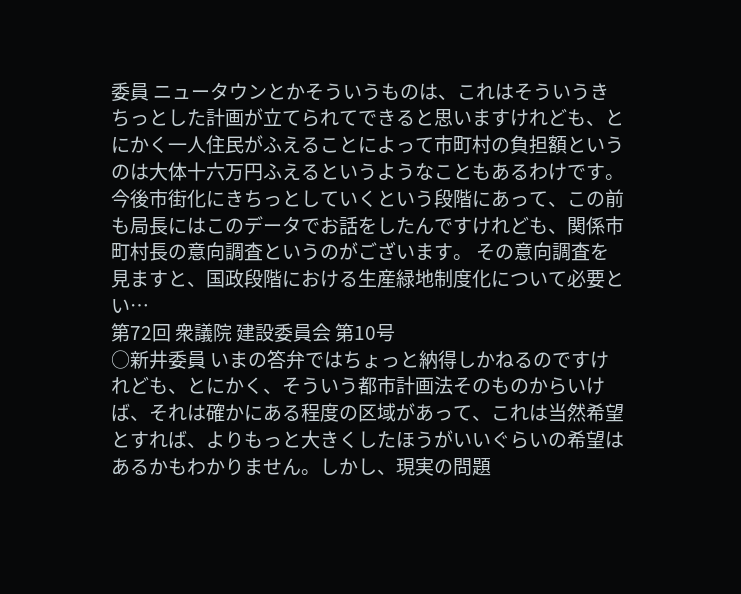委員 ニュータウンとかそういうものは、これはそういうきちっとした計画が立てられてできると思いますけれども、とにかく一人住民がふえることによって市町村の負担額というのは大体十六万円ふえるというようなこともあるわけです。今後市街化にきちっとしていくという段階にあって、この前も局長にはこのデータでお話をしたんですけれども、関係市町村長の意向調査というのがございます。 その意向調査を見ますと、国政段階における生産緑地制度化について必要とい…
第72回 衆議院 建設委員会 第10号
○新井委員 いまの答弁ではちょっと納得しかねるのですけれども、とにかく、そういう都市計画法そのものからいけば、それは確かにある程度の区域があって、これは当然希望とすれば、よりもっと大きくしたほうがいいぐらいの希望はあるかもわかりません。しかし、現実の問題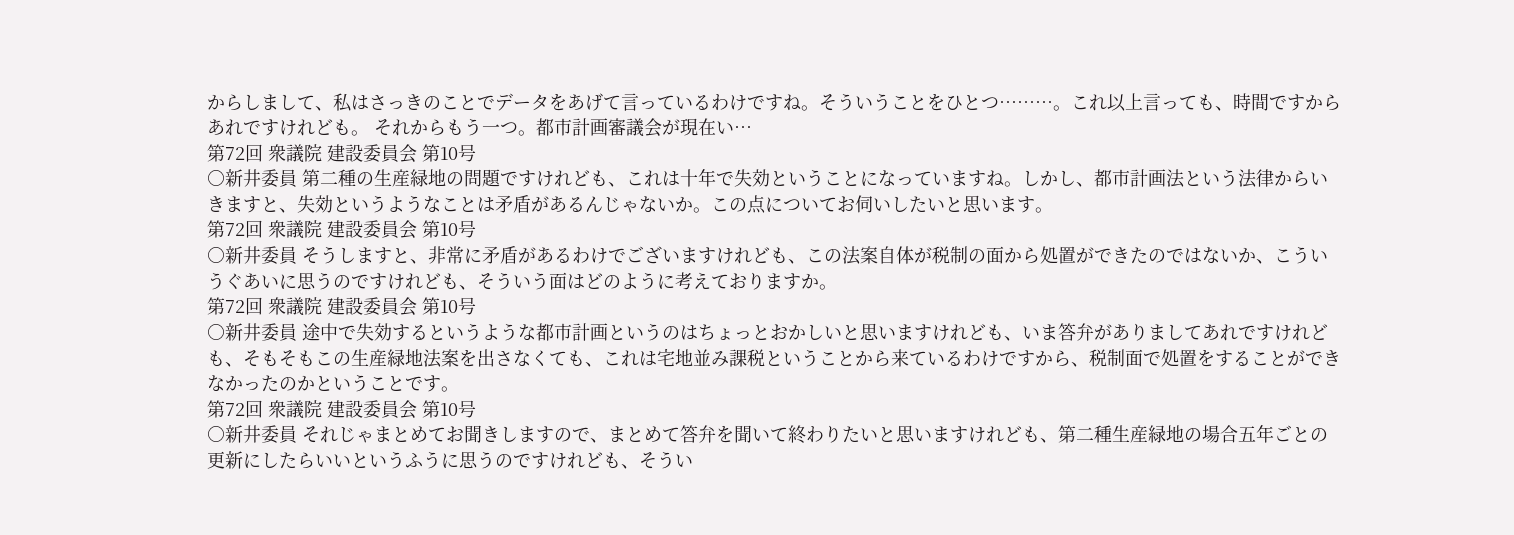からしまして、私はさっきのことでデータをあげて言っているわけですね。そういうことをひとつ………。これ以上言っても、時間ですからあれですけれども。 それからもう一つ。都市計画審議会が現在い…
第72回 衆議院 建設委員会 第10号
○新井委員 第二種の生産緑地の問題ですけれども、これは十年で失効ということになっていますね。しかし、都市計画法という法律からいきますと、失効というようなことは矛盾があるんじゃないか。この点についてお伺いしたいと思います。
第72回 衆議院 建設委員会 第10号
○新井委員 そうしますと、非常に矛盾があるわけでございますけれども、この法案自体が税制の面から処置ができたのではないか、こういうぐあいに思うのですけれども、そういう面はどのように考えておりますか。
第72回 衆議院 建設委員会 第10号
○新井委員 途中で失効するというような都市計画というのはちょっとおかしいと思いますけれども、いま答弁がありましてあれですけれども、そもそもこの生産緑地法案を出さなくても、これは宅地並み課税ということから来ているわけですから、税制面で処置をすることができなかったのかということです。
第72回 衆議院 建設委員会 第10号
○新井委員 それじゃまとめてお聞きしますので、まとめて答弁を聞いて終わりたいと思いますけれども、第二種生産緑地の場合五年ごとの更新にしたらいいというふうに思うのですけれども、そうい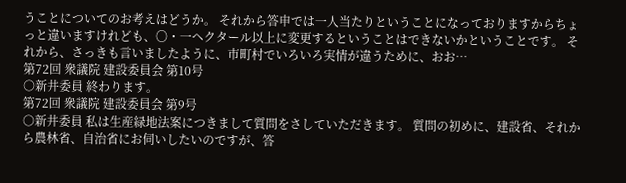うことについてのお考えはどうか。 それから答申では一人当たりということになっておりますからちょっと違いますけれども、〇・一ヘクタール以上に変更するということはできないかということです。 それから、さっきも言いましたように、市町村でいろいろ実情が違うために、おお…
第72回 衆議院 建設委員会 第10号
○新井委員 終わります。
第72回 衆議院 建設委員会 第9号
○新井委員 私は生産緑地法案につきまして質問をさしていただきます。 質問の初めに、建設省、それから農林省、自治省にお伺いしたいのですが、答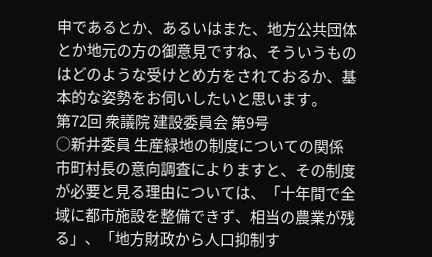申であるとか、あるいはまた、地方公共団体とか地元の方の御意見ですね、そういうものはどのような受けとめ方をされておるか、基本的な姿勢をお伺いしたいと思います。
第72回 衆議院 建設委員会 第9号
○新井委員 生産緑地の制度についての関係市町村長の意向調査によりますと、その制度が必要と見る理由については、「十年間で全域に都市施設を整備できず、相当の農業が残る」、「地方財政から人口抑制す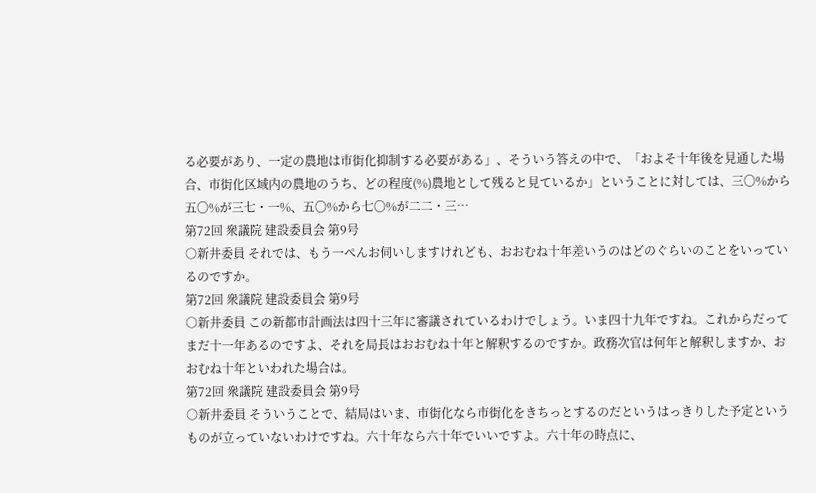る必要があり、一定の農地は市街化抑制する必要がある」、そういう答えの中で、「およそ十年後を見通した場合、市街化区域内の農地のうち、どの程度(%)農地として残ると見ているか」ということに対しては、三〇%から五〇%が三七・一%、五〇%から七〇%が二二・三…
第72回 衆議院 建設委員会 第9号
○新井委員 それでは、もう一ぺんお伺いしますけれども、おおむね十年差いうのはどのぐらいのことをいっているのですか。
第72回 衆議院 建設委員会 第9号
○新井委員 この新都市計画法は四十三年に審議されているわけでしょう。いま四十九年ですね。これからだってまだ十一年あるのですよ、それを局長はおおむね十年と解釈するのですか。政務次官は何年と解釈しますか、おおむね十年といわれた場合は。
第72回 衆議院 建設委員会 第9号
○新井委員 そういうことで、結局はいま、市街化なら市街化をきちっとするのだというはっきりした予定というものが立っていないわけですね。六十年なら六十年でいいですよ。六十年の時点に、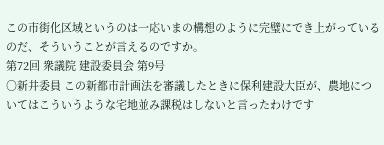この市街化区域というのは一応いまの構想のように完璧にでき上がっているのだ、そういうことが言えるのですか。
第72回 衆議院 建設委員会 第9号
○新井委員 この新都市計画法を審議したときに保利建設大臣が、農地についてはこういうような宅地並み課税はしないと言ったわけです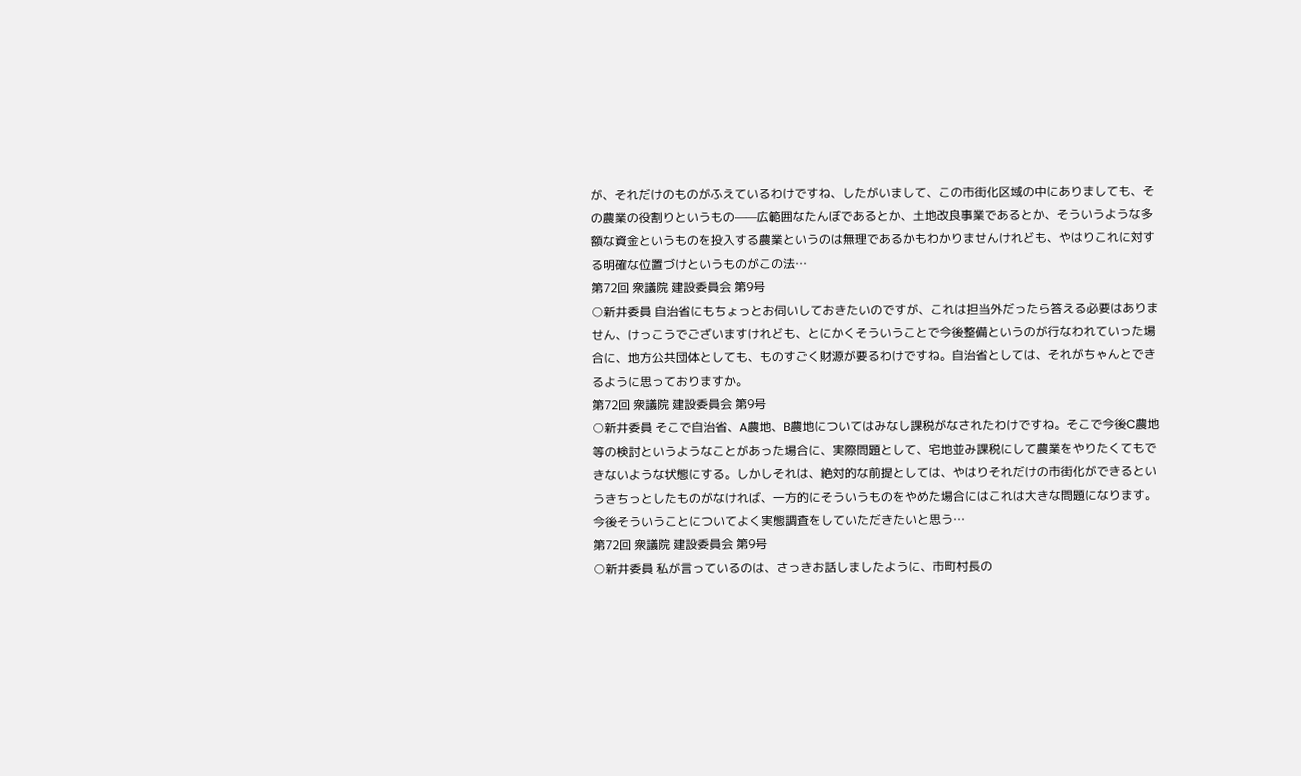が、それだけのものがふえているわけですね、したがいまして、この市街化区域の中にありましても、その農業の役割りというもの——広範囲なたんぼであるとか、土地改良事業であるとか、そういうような多額な資金というものを投入する農業というのは無理であるかもわかりませんけれども、やはりこれに対する明確な位置づけというものがこの法…
第72回 衆議院 建設委員会 第9号
○新井委員 自治省にもちょっとお伺いしておきたいのですが、これは担当外だったら答える必要はありません、けっこうでございますけれども、とにかくそういうことで今後整備というのが行なわれていった場合に、地方公共団体としても、ものすごく財源が要るわけですね。自治省としては、それがちゃんとできるように思っておりますか。
第72回 衆議院 建設委員会 第9号
○新井委員 そこで自治省、A農地、B農地についてはみなし課税がなされたわけですね。そこで今後C農地等の検討というようなことがあった場合に、実際問題として、宅地並み課税にして農業をやりたくてもできないような状態にする。しかしそれは、絶対的な前提としては、やはりそれだけの市街化ができるというきちっとしたものがなければ、一方的にそういうものをやめた場合にはこれは大きな問題になります。今後そういうことについてよく実態調査をしていただきたいと思う…
第72回 衆議院 建設委員会 第9号
○新井委員 私が言っているのは、さっきお話しましたように、市町村長の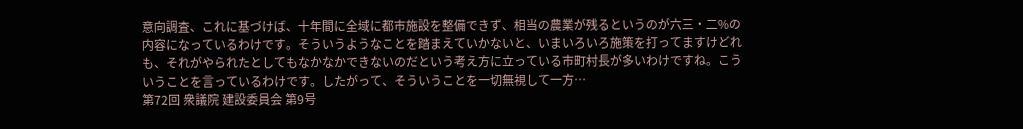意向調査、これに基づけば、十年間に全域に都市施設を整備できず、相当の農業が残るというのが六三・二%の内容になっているわけです。そういうようなことを踏まえていかないと、いまいろいろ施策を打ってますけどれも、それがやられたとしてもなかなかできないのだという考え方に立っている市町村長が多いわけですね。こういうことを言っているわけです。したがって、そういうことを一切無視して一方…
第72回 衆議院 建設委員会 第9号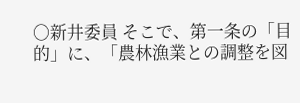○新井委員 そこで、第一条の「目的」に、「農林漁業との調整を図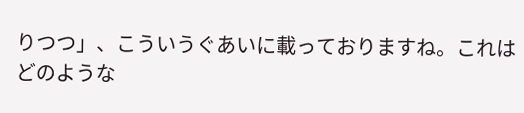りつつ」、こういうぐあいに載っておりますね。これはどのような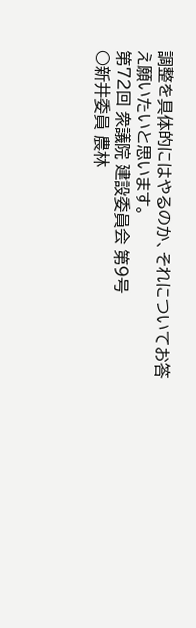調整を具体的にはやるのか、それについてお答え願いたいと思います。
第72回 衆議院 建設委員会 第9号
○新井委員 農林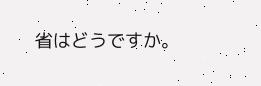省はどうですか。